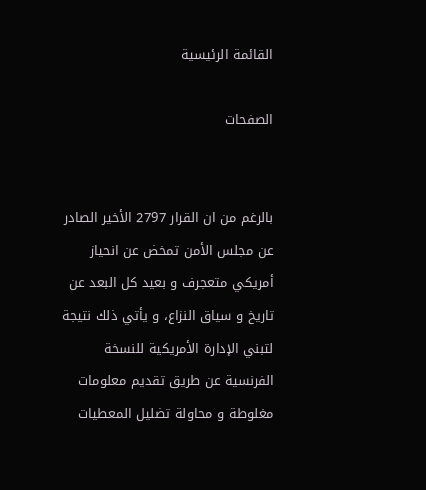القائمة الرئيسية

الصفحات


بالرغم من ان القرار 2797 الأخير الصادر عن مجلس الأمن تمخض عن انحياز أمريكي متعجرف و بعيد كل البعد عن تاريخ و سياق النزاع، و يأتي ذلك نتيجة لتبني الإدارة الأمريكية للنسخة الفرنسية عن طريق تقديم معلومات مغلوطة و محاولة تضليل المعطيات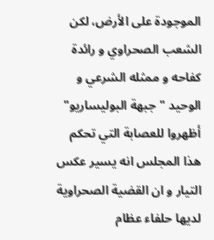الموجودة على الأرض، لكن الشعب الصحراوي و رائدة كفاحه و ممثله الشرعي و الوحيد "جبهة البوليساريو" أظهروا للعصابة التي تحكم هذا المجلس انه يسير عكس التيار و ان القضية الصحراوية لديها حلفاء عظام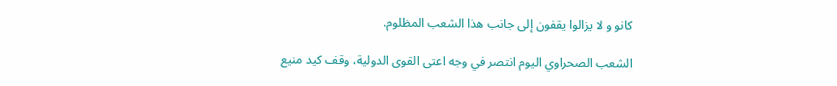كانو و لا يزالوا يقفون إلى جانب هذا الشعب المظلوم.

الشعب الصحراوي اليوم انتصر في وجه اعتى القوى الدولية، وقف كيد منيع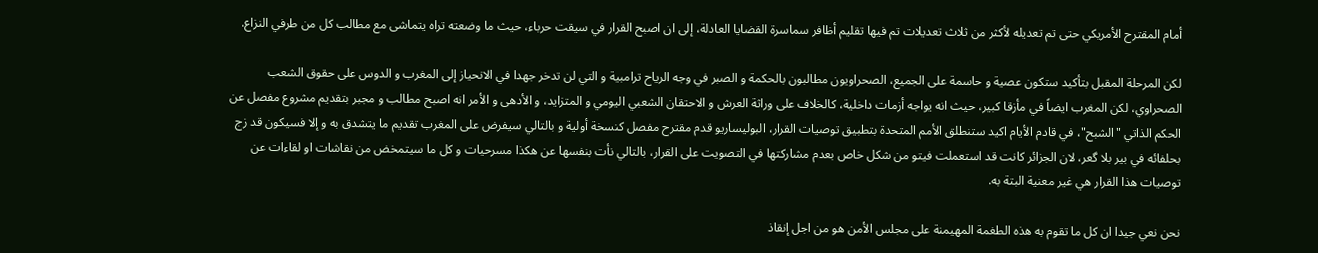أمام المقترح الأمريكي حتى تم تعديله لأكثر من ثلاث تعديلات تم فيها تقليم أظافر سماسرة القضايا العادلة، إلى ان اصبح القرار في سيقت حرباء، حيث ما وضعته تراه يتماشى مع مطالب كل من طرفي النزاع.

لكن المرحلة المقبل بتأكيد ستكون عصية و حاسمة على الجميع، الصحراويون مطالبون بالحكمة و الصبر في وجه الرياح ترامبية و التي لن تدخر جهدا في الانحياز إلى المغرب و الدوس على حقوق الشعب الصحراوي، لكن المغرب ايضاً في مأزقا كبير، حيث انه يواجه أزمات داخلية، كالخلاف على وراثة العرش و الاحتقان الشعبي اليومي و المتزايد، و الأدهى و الأمر انه اصبح مطالب و مجبر بتقديم مشروع مفصل عن الحكم الذاتي "الشبح"، في قادم الأيام اكيد ستنطلق الأمم المتحدة بتطبيق توصيات القرار، البوليساريو قدم مقترح مفصل كنسخة أولية و بالتالي سيفرض على المغرب تقديم ما يتشدق به و إلا فسيكون قد زج بحلفائه في بير بلا گعر، لان الجزائر كانت قد استعملت فيتو من شكل خاص بعدم مشاركتها في التصويت على القرار، بالتالي نأت بنفسها عن هكذا مسرحيات و كل ما سيتمخض من نقاشات او لقاءات عن توصيات هذا القرار هي غير معنية البتة به.

نحن نعي جيدا ان كل ما تقوم به هذه الطغمة المهيمنة على مجلس الأمن هو من اجل إنقاذ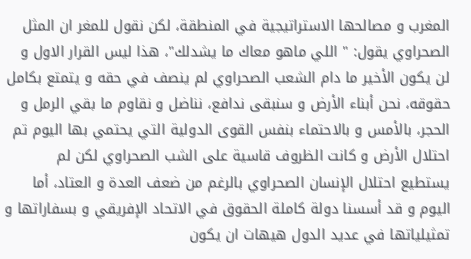المغرب و مصالحها الاستراتيجية في المنطقة، لكن نقول للمغر ان المثل الصحراوي يقول: " اللي ماهو معاك ما يشدلك"، هذا ليس القرار الاول و لن يكون الأخير ما دام الشعب الصحراوي لم ينصف في حقه و يتمتع بكامل حقوقه، نحن أبناء الأرض و سنبقى ندافع، نناضل و نقاوم ما بقي الرمل و الحجر، بالأمس و بالاحتماء بنفس القوى الدولية التي يحتمي بها اليوم تم احتلال الأرض و كانت الظروف قاسية على الشب الصحراوي لكن لم يستطيع احتلال الإنسان الصحراوي بالرغم من ضعف العدة و العتاد، أما اليوم و قد أسسنا دولة كاملة الحقوق في الاتحاد الإفريقي و بسفاراتها و تمثيلياتها في عديد الدول هيهات ان يكون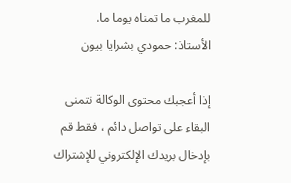للمغرب ما تمناه يوما ما.
الأستاذ: حمودي بشرايا بيون

إذا أعجبك محتوى الوكالة نتمنى البقاء على تواصل دائم ، فقط قم بإدخال بريدك الإلكتروني للإشتراك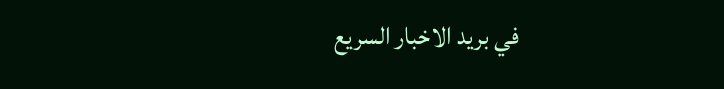في بريد الاخبار السريع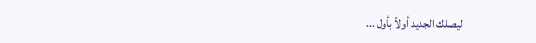ليصلك الجديد أولاً بأول ...